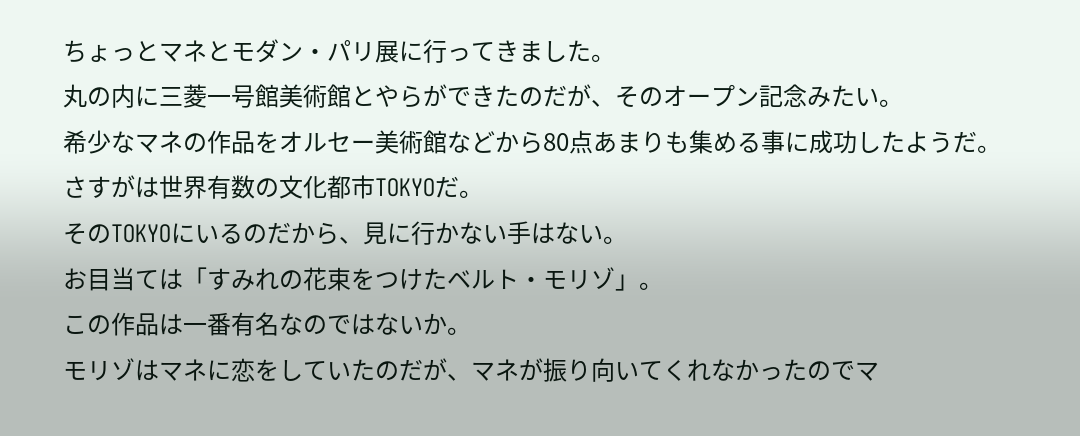ちょっとマネとモダン・パリ展に行ってきました。
丸の内に三菱一号館美術館とやらができたのだが、そのオープン記念みたい。
希少なマネの作品をオルセー美術館などから80点あまりも集める事に成功したようだ。
さすがは世界有数の文化都市TOKYOだ。
そのTOKYOにいるのだから、見に行かない手はない。
お目当ては「すみれの花束をつけたベルト・モリゾ」。
この作品は一番有名なのではないか。
モリゾはマネに恋をしていたのだが、マネが振り向いてくれなかったのでマ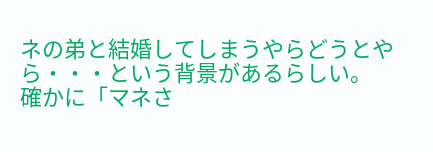ネの弟と結婚してしまうやらどうとやら・・・という背景があるらしい。
確かに「マネさ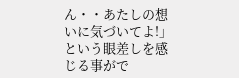ん・・あたしの想いに気づいてよ!」という眼差しを感じる事がで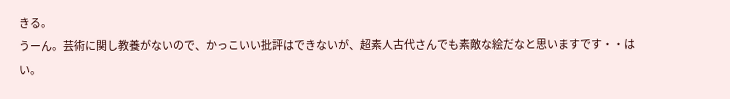きる。
うーん。芸術に関し教養がないので、かっこいい批評はできないが、超素人古代さんでも素敵な絵だなと思いますです・・はい。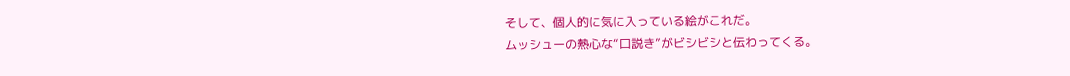そして、個人的に気に入っている絵がこれだ。
ムッシューの熱心な“口説き”がビシビシと伝わってくる。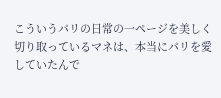こういうパリの日常の一ページを美しく切り取っているマネは、本当にパリを愛していたんで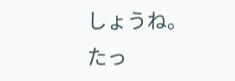しょうね。
たっ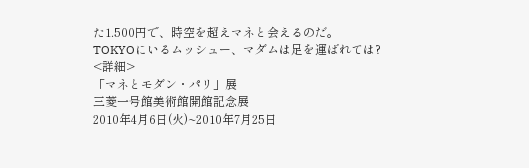た1.500円で、時空を超えマネと会えるのだ。
TOKYOにいるムッシュー、マダムは足を運ばれては?
<詳細>
「マネとモダン・パリ」展
三菱一号館美術館開館記念展
2010年4月6日(火)~2010年7月25日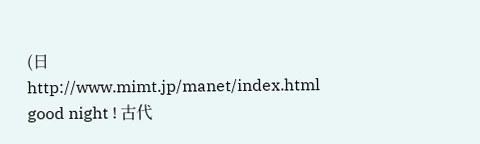(日
http://www.mimt.jp/manet/index.html
good night ! 古代